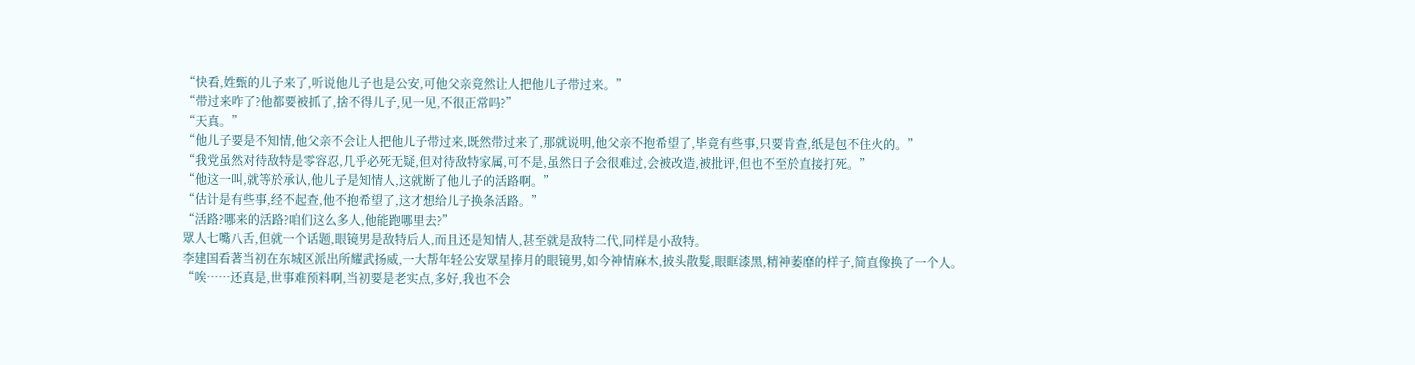“快看,姓甄的儿子来了,听说他儿子也是公安,可他父亲竟然让人把他儿子带过来。”
“带过来咋了?他都要被抓了,捨不得儿子,见一见,不很正常吗?”
“天真。”
“他儿子要是不知情,他父亲不会让人把他儿子带过来,既然带过来了,那就说明,他父亲不抱希望了,毕竟有些事,只要肯查,纸是包不住火的。”
“我党虽然对待敌特是零容忍,几乎必死无疑,但对待敌特家属,可不是,虽然日子会很难过,会被改造,被批评,但也不至於直接打死。”
“他这一叫,就等於承认,他儿子是知情人,这就断了他儿子的活路啊。”
“估计是有些事,经不起查,他不抱希望了,这才想给儿子换条活路。”
“活路?哪来的活路?咱们这么多人,他能跑哪里去?”
眾人七嘴八舌,但就一个话题,眼镜男是敌特后人,而且还是知情人,甚至就是敌特二代,同样是小敌特。
李建国看著当初在东城区派出所耀武扬威,一大帮年轻公安眾星捧月的眼镜男,如今神情麻木,披头散髮,眼眶漆黑,精神萎靡的样子,简直像换了一个人。
“唉……还真是,世事难预料啊,当初要是老实点,多好,我也不会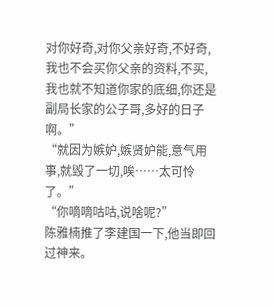对你好奇,对你父亲好奇,不好奇,我也不会买你父亲的资料,不买,我也就不知道你家的底细,你还是副局长家的公子哥,多好的日子啊。”
“就因为嫉妒,嫉贤妒能,意气用事,就毁了一切,唉……太可怜了。”
“你嘀嘀咕咕,说啥呢?”
陈雅楠推了李建国一下,他当即回过神来。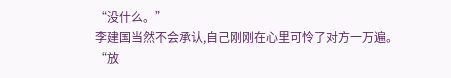“没什么。”
李建国当然不会承认,自己刚刚在心里可怜了对方一万遍。
“放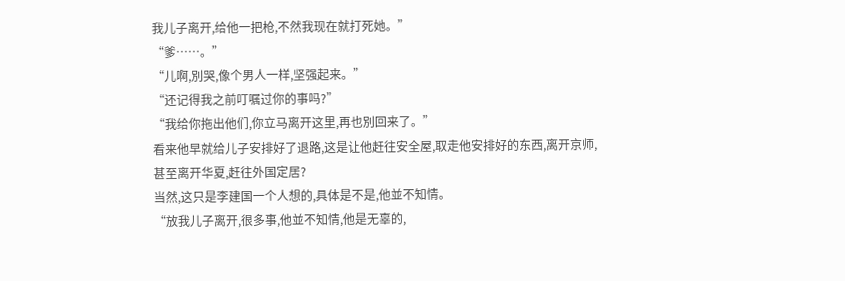我儿子离开,给他一把枪,不然我现在就打死她。”
“爹……。”
“儿啊,別哭,像个男人一样,坚强起来。”
“还记得我之前叮嘱过你的事吗?”
“我给你拖出他们,你立马离开这里,再也別回来了。”
看来他早就给儿子安排好了退路,这是让他赶往安全屋,取走他安排好的东西,离开京师,甚至离开华夏,赶往外国定居?
当然,这只是李建国一个人想的,具体是不是,他並不知情。
“放我儿子离开,很多事,他並不知情,他是无辜的,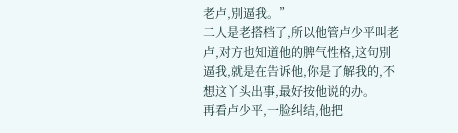老卢,別逼我。”
二人是老搭档了,所以他管卢少平叫老卢,对方也知道他的脾气性格,这句別逼我,就是在告诉他,你是了解我的,不想这丫头出事,最好按他说的办。
再看卢少平,一脸纠结,他把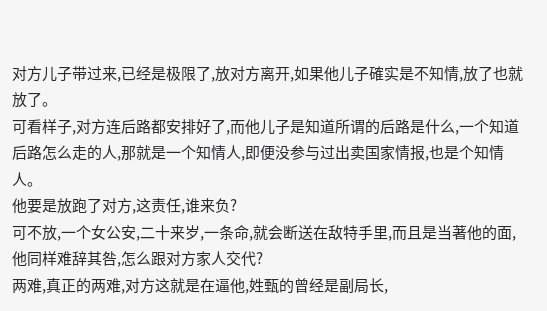对方儿子带过来,已经是极限了,放对方离开,如果他儿子確实是不知情,放了也就放了。
可看样子,对方连后路都安排好了,而他儿子是知道所谓的后路是什么,一个知道后路怎么走的人,那就是一个知情人,即便没参与过出卖国家情报,也是个知情人。
他要是放跑了对方,这责任,谁来负?
可不放,一个女公安,二十来岁,一条命,就会断送在敌特手里,而且是当著他的面,他同样难辞其咎,怎么跟对方家人交代?
两难,真正的两难,对方这就是在逼他,姓甄的曾经是副局长,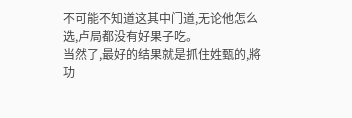不可能不知道这其中门道,无论他怎么选,卢局都没有好果子吃。
当然了,最好的结果就是抓住姓甄的,將功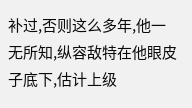补过,否则这么多年,他一无所知,纵容敌特在他眼皮子底下,估计上级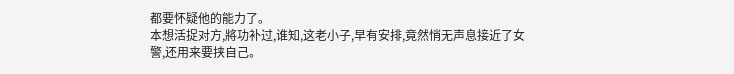都要怀疑他的能力了。
本想活捉对方,將功补过,谁知,这老小子,早有安排,竟然悄无声息接近了女警,还用来要挟自己。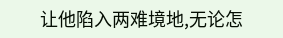让他陷入两难境地,无论怎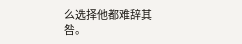么选择他都难辞其咎。